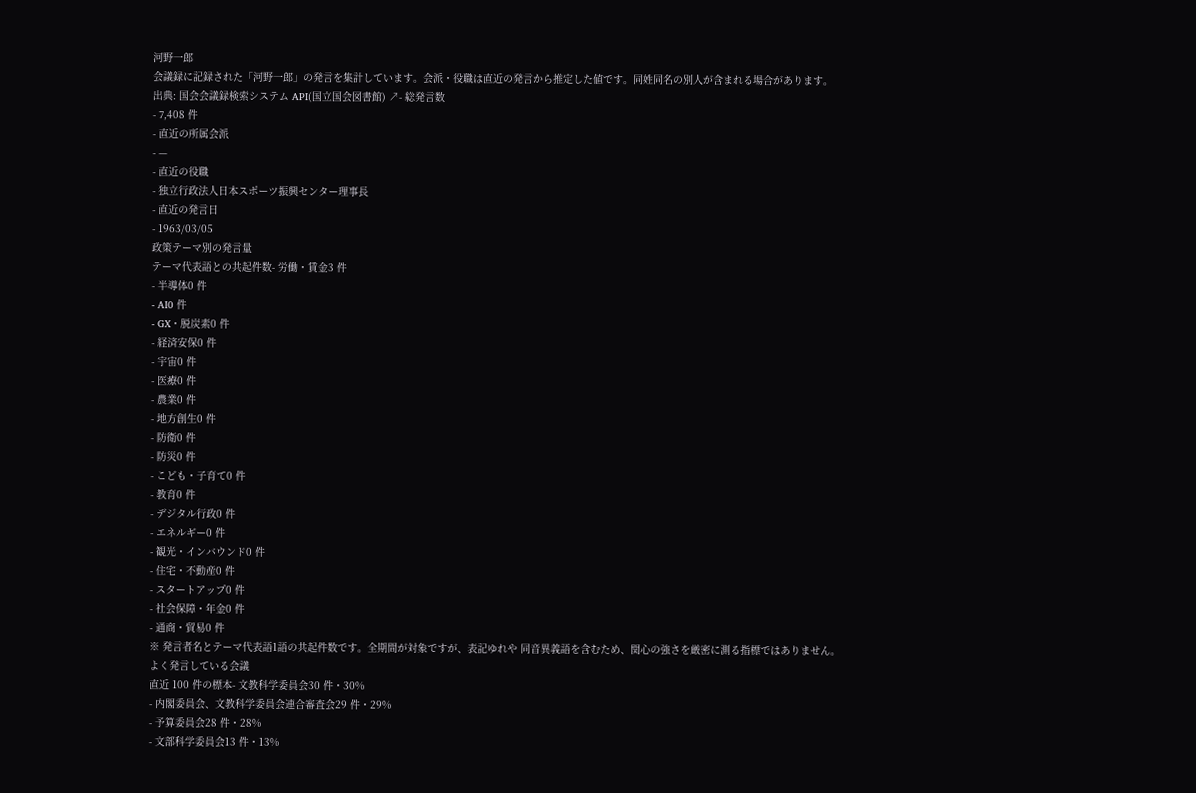河野一郎
会議録に記録された「河野一郎」の発言を集計しています。会派・役職は直近の発言から推定した値です。同姓同名の別人が含まれる場合があります。
出典: 国会会議録検索システム API(国立国会図書館) ↗- 総発言数
- 7,408 件
- 直近の所属会派
- —
- 直近の役職
- 独立行政法人日本スポーツ振興センター理事長
- 直近の発言日
- 1963/03/05
政策テーマ別の発言量
テーマ代表語との共起件数- 労働・賃金3 件
- 半導体0 件
- AI0 件
- GX・脱炭素0 件
- 経済安保0 件
- 宇宙0 件
- 医療0 件
- 農業0 件
- 地方創生0 件
- 防衛0 件
- 防災0 件
- こども・子育て0 件
- 教育0 件
- デジタル行政0 件
- エネルギー0 件
- 観光・インバウンド0 件
- 住宅・不動産0 件
- スタートアップ0 件
- 社会保障・年金0 件
- 通商・貿易0 件
※ 発言者名とテーマ代表語1語の共起件数です。全期間が対象ですが、表記ゆれや 同音異義語を含むため、関心の強さを厳密に測る指標ではありません。
よく発言している会議
直近 100 件の標本- 文教科学委員会30 件・30%
- 内閣委員会、文教科学委員会連合審査会29 件・29%
- 予算委員会28 件・28%
- 文部科学委員会13 件・13%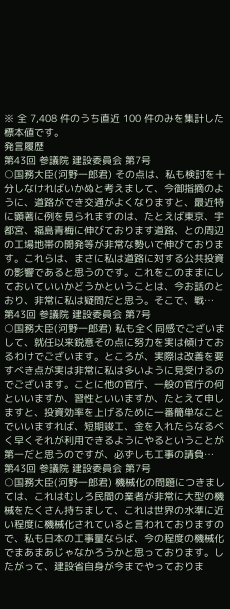※ 全 7,408 件のうち直近 100 件のみを集計した標本値です。
発言履歴
第43回 参議院 建設委員会 第7号
○国務大臣(河野一郎君) その点は、私も検討を十分しなければいかぬと考えまして、今御指摘のように、道路ができ交通がよくなりますと、最近特に顕著に例を見られますのは、たとえば東京、宇都宮、福島青梅に伸びております道路、との周辺の工場地帯の開発等が非常な勢いで伸びております。これらは、まさに私は道路に対する公共投資の影響であると思うのです。これをこのままにしておいていいかどうかということは、今お話のとおり、非常に私は疑問だと思う。そこで、戦…
第43回 参議院 建設委員会 第7号
○国務大臣(河野一郎君) 私も全く同感でございまして、就任以来鋭意その点に努力を実は傾けておるわけでございます。ところが、実際は改善を要すべき点が実は非常に私は多いように見受けるのでございます。ことに他の官庁、一般の官庁の何といいますか、習性といいますか、たとえて申しますと、投資効率を上げるために一番簡単なことでいいますれば、短期竣工、金を入れたらなるべく早くそれが利用できるようにやるということが第一だと思うのですが、必ずしも工事の請負…
第43回 参議院 建設委員会 第7号
○国務大臣(河野一郎君) 機械化の問題につきましては、これはむしろ民間の業者が非常に大型の機械をたくさん持ちまして、これは世界の水準に近い程度に機械化されていると言われておりますので、私も日本の工事量ならば、今の程度の機械化でまあまあじゃなかろうかと思っております。したがって、建設省自身が今までやっておりま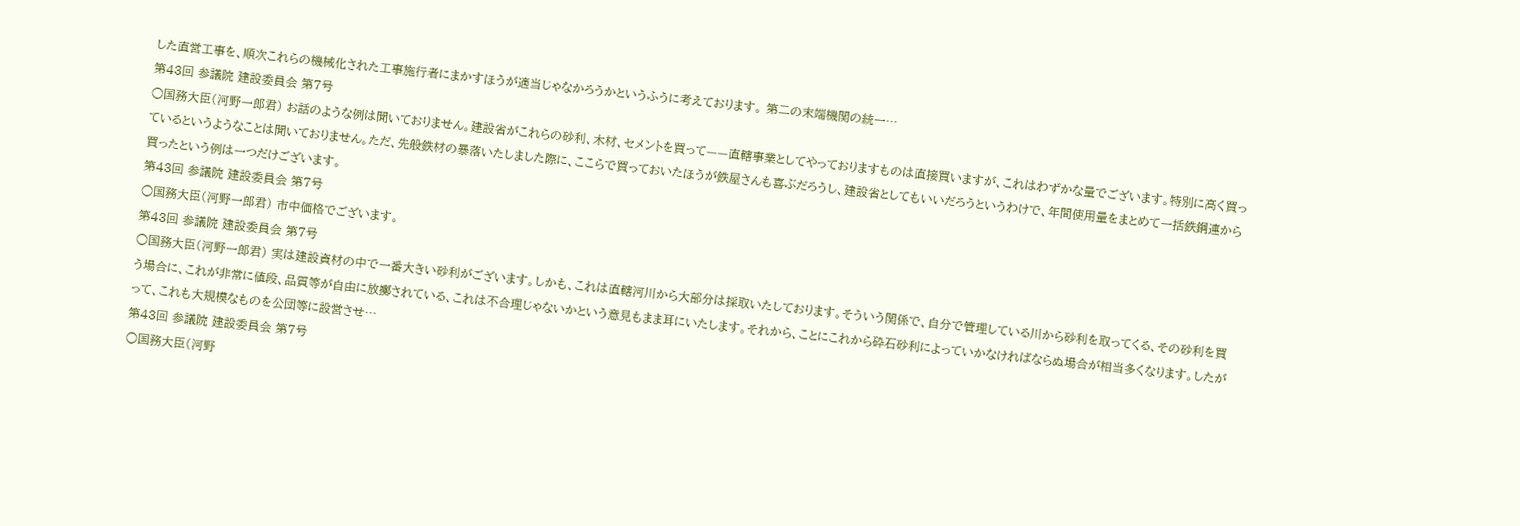した直営工事を、順次これらの機械化された工事施行者にまかすほうが適当じゃなかろうかというふうに考えております。 第二の末端機関の統一…
第43回 参議院 建設委員会 第7号
○国務大臣(河野一郎君) お話のような例は聞いておりません。建設省がこれらの砂利、木材、セメントを買って——直轄事業としてやっておりますものは直接買いますが、これはわずかな量でございます。特別に高く買っているというようなことは聞いておりません。ただ、先般鉄材の暴落いたしました際に、ここらで買っておいたほうが鉄屋さんも喜ぶだろうし、建設省としてもいいだろうというわけで、年間使用量をまとめて一括鉄鋼連から買ったという例は一つだけございます。
第43回 参議院 建設委員会 第7号
○国務大臣(河野一郎君) 市中価格でございます。
第43回 参議院 建設委員会 第7号
○国務大臣(河野一郎君) 実は建設資材の中で一番大きい砂利がございます。しかも、これは直轄河川から大部分は採取いたしております。そういう関係で、自分で管理している川から砂利を取ってくる、その砂利を買う場合に、これが非常に値段、品質等が自由に放擲されている、これは不合理じゃないかという意見もまま耳にいたします。それから、ことにこれから砕石砂利によっていかなければならぬ場合が相当多くなります。したがって、これも大規模なものを公団等に設営させ…
第43回 参議院 建設委員会 第7号
○国務大臣(河野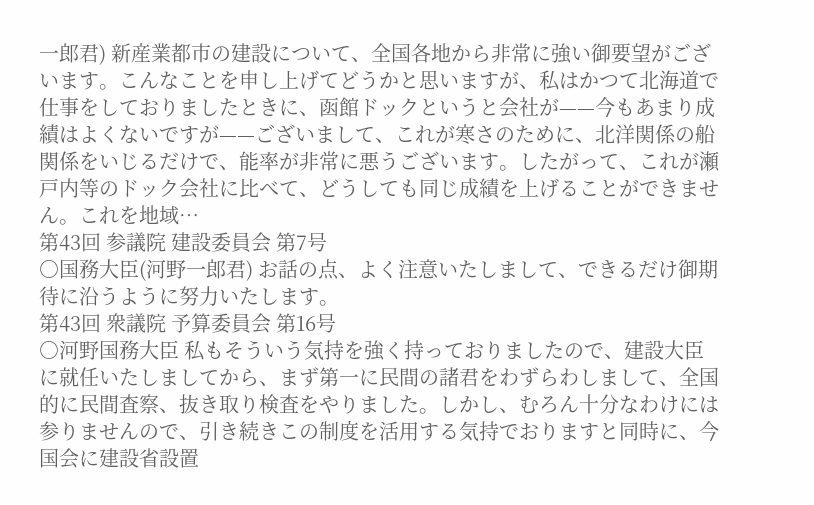一郎君) 新産業都市の建設について、全国各地から非常に強い御要望がございます。こんなことを申し上げてどうかと思いますが、私はかつて北海道で仕事をしておりましたときに、函館ドックというと会社が——今もあまり成績はよくないですが——ございまして、これが寒さのために、北洋関係の船関係をいじるだけで、能率が非常に悪うございます。したがって、これが瀬戸内等のドック会社に比べて、どうしても同じ成績を上げることができません。これを地域…
第43回 参議院 建設委員会 第7号
○国務大臣(河野一郎君) お話の点、よく注意いたしまして、できるだけ御期待に沿うように努力いたします。
第43回 衆議院 予算委員会 第16号
○河野国務大臣 私もそういう気持を強く持っておりましたので、建設大臣に就任いたしましてから、まず第一に民間の諸君をわずらわしまして、全国的に民間査察、抜き取り検査をやりました。しかし、むろん十分なわけには参りませんので、引き続きこの制度を活用する気持でおりますと同時に、今国会に建設省設置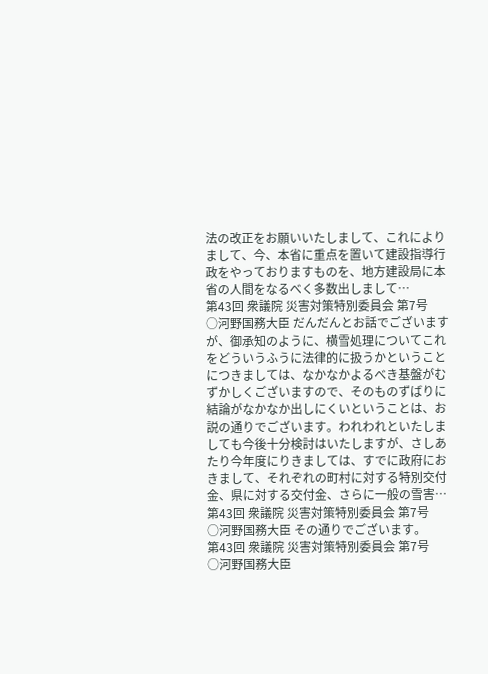法の改正をお願いいたしまして、これによりまして、今、本省に重点を置いて建設指導行政をやっておりますものを、地方建設局に本省の人間をなるべく多数出しまして…
第43回 衆議院 災害対策特別委員会 第7号
○河野国務大臣 だんだんとお話でございますが、御承知のように、横雪処理についてこれをどういうふうに法律的に扱うかということにつきましては、なかなかよるべき基盤がむずかしくございますので、そのものずばりに結論がなかなか出しにくいということは、お説の通りでございます。われわれといたしましても今後十分検討はいたしますが、さしあたり今年度にりきましては、すでに政府におきまして、それぞれの町村に対する特別交付金、県に対する交付金、さらに一般の雪害…
第43回 衆議院 災害対策特別委員会 第7号
○河野国務大臣 その通りでございます。
第43回 衆議院 災害対策特別委員会 第7号
○河野国務大臣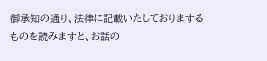御承知の通り、法律に記載いたしておりまするものを読みますと、お話の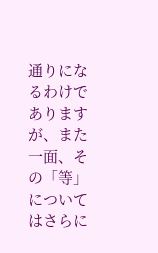通りになるわけでありますが、また一面、その「等」についてはさらに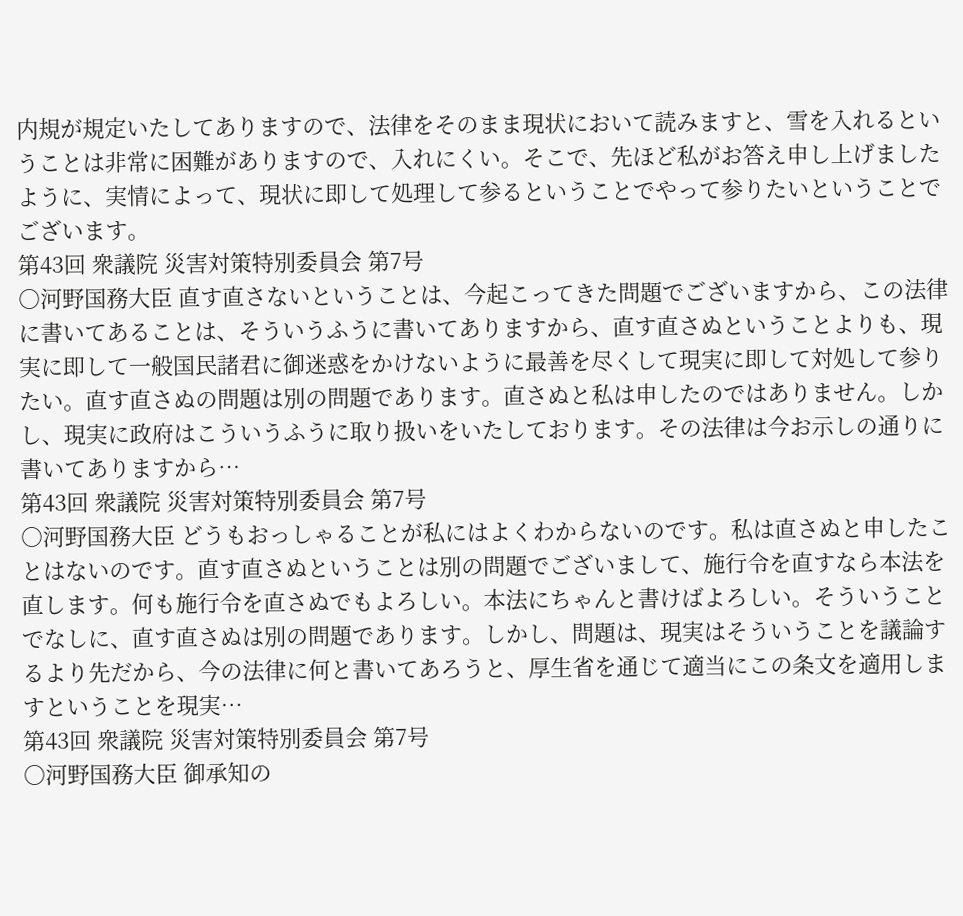内規が規定いたしてありますので、法律をそのまま現状において読みますと、雪を入れるということは非常に困難がありますので、入れにくい。そこで、先ほど私がお答え申し上げましたように、実情によって、現状に即して処理して参るということでやって参りたいということでございます。
第43回 衆議院 災害対策特別委員会 第7号
○河野国務大臣 直す直さないということは、今起こってきた問題でございますから、この法律に書いてあることは、そういうふうに書いてありますから、直す直さぬということよりも、現実に即して一般国民諸君に御迷惑をかけないように最善を尽くして現実に即して対処して参りたい。直す直さぬの問題は別の問題であります。直さぬと私は申したのではありません。しかし、現実に政府はこういうふうに取り扱いをいたしております。その法律は今お示しの通りに書いてありますから…
第43回 衆議院 災害対策特別委員会 第7号
○河野国務大臣 どうもおっしゃることが私にはよくわからないのです。私は直さぬと申したことはないのです。直す直さぬということは別の問題でございまして、施行令を直すなら本法を直します。何も施行令を直さぬでもよろしい。本法にちゃんと書けばよろしい。そういうことでなしに、直す直さぬは別の問題であります。しかし、問題は、現実はそういうことを議論するより先だから、今の法律に何と書いてあろうと、厚生省を通じて適当にこの条文を適用しますということを現実…
第43回 衆議院 災害対策特別委員会 第7号
○河野国務大臣 御承知の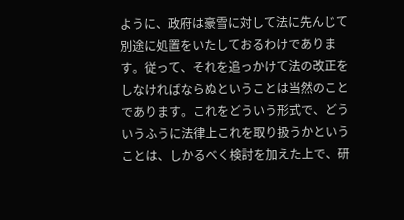ように、政府は豪雪に対して法に先んじて別途に処置をいたしておるわけであります。従って、それを追っかけて法の改正をしなければならぬということは当然のことであります。これをどういう形式で、どういうふうに法律上これを取り扱うかということは、しかるべく検討を加えた上で、研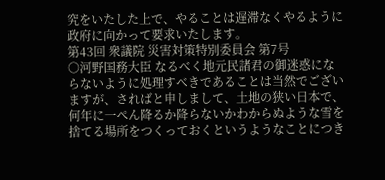究をいたした上で、やることは遅滞なくやるように政府に向かって要求いたします。
第43回 衆議院 災害対策特別委員会 第7号
○河野国務大臣 なるべく地元民諸君の御迷惑にならないように処理すベきであることは当然でございますが、さればと申しまして、土地の狭い日本で、何年に一ぺん降るか降らないかわからぬような雪を捨てる場所をつくっておくというようなことにつき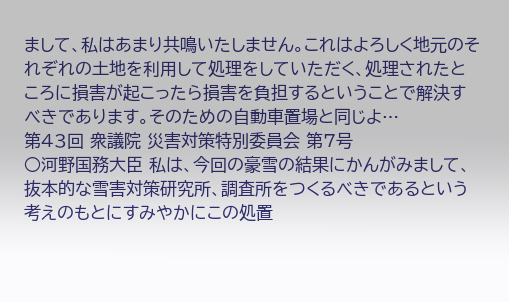まして、私はあまり共鳴いたしません。これはよろしく地元のそれぞれの土地を利用して処理をしていただく、処理されたところに損害が起こったら損害を負担するということで解決すべきであります。そのための自動車置場と同じよ…
第43回 衆議院 災害対策特別委員会 第7号
○河野国務大臣 私は、今回の豪雪の結果にかんがみまして、抜本的な雪害対策研究所、調査所をつくるべきであるという考えのもとにすみやかにこの処置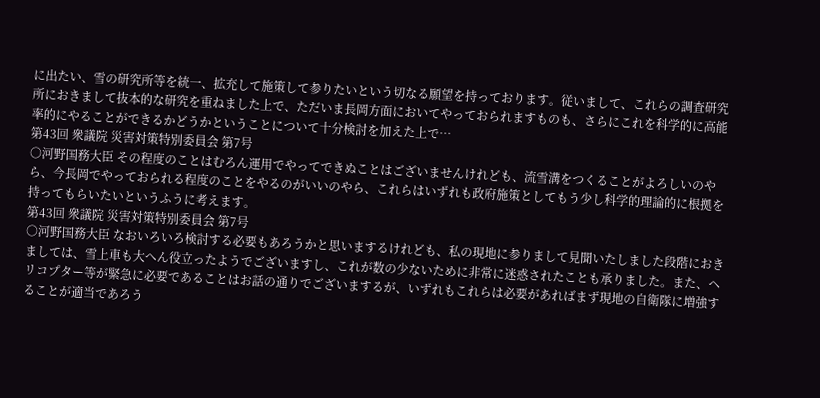に出たい、雪の研究所等を統一、拡充して施策して参りたいという切なる願望を持っております。従いまして、これらの調査研究所におきまして抜本的な研究を重ねました上で、ただいま長岡方面においてやっておられますものも、さらにこれを科学的に高能率的にやることができるかどうかということについて十分検討を加えた上で…
第43回 衆議院 災害対策特別委員会 第7号
○河野国務大臣 その程度のことはむろん運用でやってできぬことはございませんけれども、流雪溝をつくることがよろしいのやら、今長岡でやっておられる程度のことをやるのがいいのやら、これらはいずれも政府施策としてもう少し科学的理論的に根拠を持ってもらいたいというふうに考えます。
第43回 衆議院 災害対策特別委員会 第7号
○河野国務大臣 なおいろいろ検討する必要もあろうかと思いまするけれども、私の現地に参りまして見聞いたしました段階におきましては、雪上車も大へん役立ったようでございますし、これが数の少ないために非常に迷惑されたことも承りました。また、ヘリコプター等が緊急に必要であることはお話の通りでございまするが、いずれもこれらは必要があればまず現地の自衛隊に増強することが適当であろう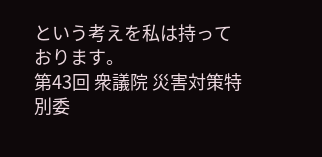という考えを私は持っております。
第43回 衆議院 災害対策特別委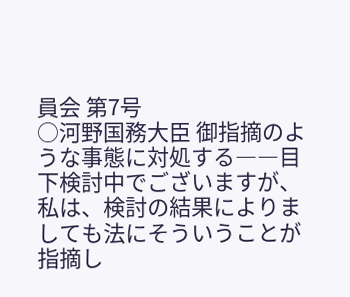員会 第7号
○河野国務大臣 御指摘のような事態に対処する――目下検討中でございますが、私は、検討の結果によりましても法にそういうことが指摘し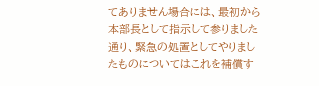てありません場合には、最初から本部長として指示して参りました通り、緊急の処置としてやりましたものについてはこれを補償す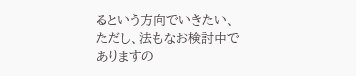るという方向でいきたい、ただし、法もなお検討中でありますの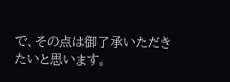で、その点は御了承いただきたいと思います。